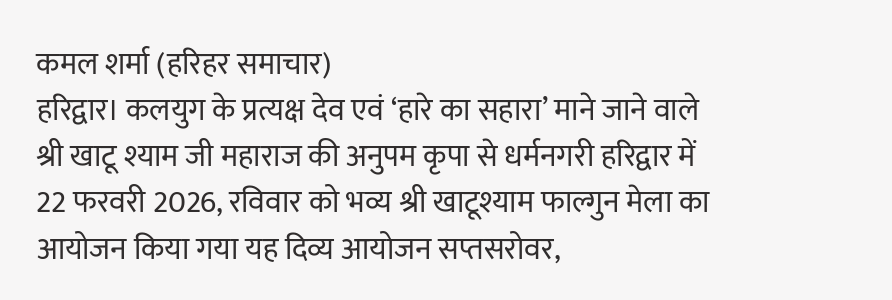कमल शर्मा (हरिहर समाचार)
हरिद्वार। कलयुग के प्रत्यक्ष देव एवं ‘हारे का सहारा’ माने जाने वाले श्री खाटू श्याम जी महाराज की अनुपम कृपा से धर्मनगरी हरिद्वार में 22 फरवरी 2026, रविवार को भव्य श्री खाटूश्याम फाल्गुन मेला का आयोजन किया गया यह दिव्य आयोजन सप्तसरोवर,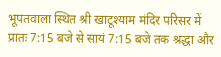भूपतवाला स्थित श्री खाटूश्याम मंदिर परिसर में प्रातः 7:15 बजे से सायं 7:15 बजे तक श्रद्धा और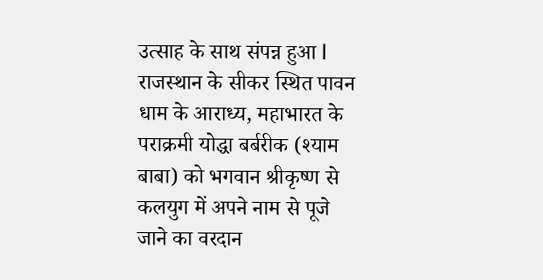उत्साह के साथ संपन्न हुआ l
राजस्थान के सीकर स्थित पावन धाम के आराध्य, महाभारत के पराक्रमी योद्धा बर्बरीक (श्याम बाबा) को भगवान श्रीकृष्ण से कलयुग में अपने नाम से पूजे जाने का वरदान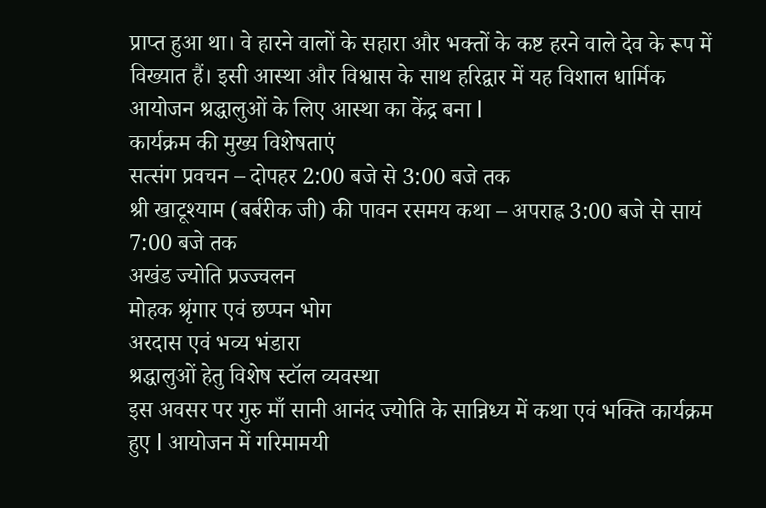प्राप्त हुआ था। वे हारने वालों के सहारा और भक्तों के कष्ट हरने वाले देव के रूप में विख्यात हैं। इसी आस्था और विश्वास के साथ हरिद्वार में यह विशाल धार्मिक आयोजन श्रद्धालुओं के लिए आस्था का केंद्र बना l
कार्यक्रम की मुख्य विशेषताएं
सत्संग प्रवचन – दोपहर 2:00 बजे से 3:00 बजे तक
श्री खाटूश्याम (बर्बरीक जी) की पावन रसमय कथा – अपराह्न 3:00 बजे से सायं 7:00 बजे तक
अखंड ज्योति प्रज्ज्वलन
मोहक श्रृंगार एवं छप्पन भोग
अरदास एवं भव्य भंडारा
श्रद्धालुओं हेतु विशेष स्टॉल व्यवस्था
इस अवसर पर गुरु माँ सानी आनंद ज्योति के सान्निध्य में कथा एवं भक्ति कार्यक्रम हुए l आयोजन में गरिमामयी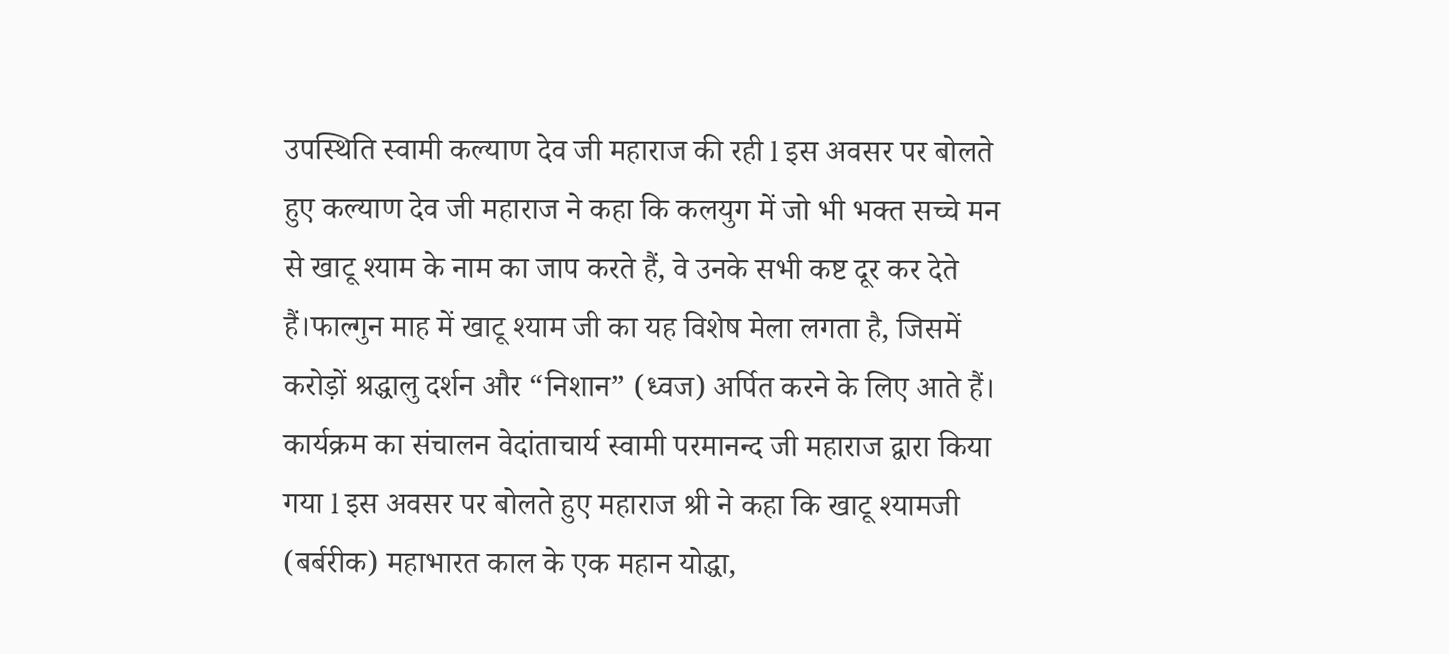उपस्थिति स्वामी कल्याण देव जी महाराज की रही l इस अवसर पर बोलते हुए कल्याण देव जी महाराज ने कहा कि कलयुग में जो भी भक्त सच्चे मन से खाटू श्याम के नाम का जाप करते हैं, वे उनके सभी कष्ट दूर कर देते हैं।फाल्गुन माह में खाटू श्याम जी का यह विशेष मेला लगता है, जिसमें करोड़ों श्रद्धालु दर्शन और “निशान” (ध्वज) अर्पित करने के लिए आते हैं। कार्यक्रम का संचालन वेदांताचार्य स्वामी परमानन्द जी महाराज द्वारा किया गया l इस अवसर पर बोलते हुए महाराज श्री ने कहा कि खाटू श्यामजी (बर्बरीक) महाभारत काल के एक महान योद्धा,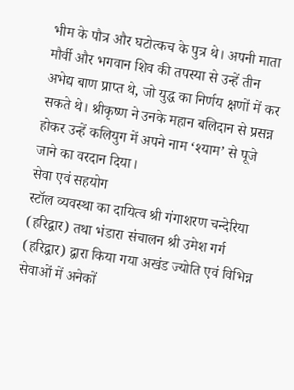भीम के पौत्र और घटोत्कच के पुत्र थे। अपनी माता मौर्वी और भगवान शिव की तपस्या से उन्हें तीन अभेद्य बाण प्राप्त थे, जो युद्ध का निर्णय क्षणों में कर सकते थे। श्रीकृष्ण ने उनके महान बलिदान से प्रसन्न होकर उन्हें कलियुग में अपने नाम ‘श्याम’ से पूजे जाने का वरदान दिया।
सेवा एवं सहयोग
स्टॉल व्यवस्था का दायित्व श्री गंगाशरण चन्देरिया (हरिद्वार) तथा भंडारा संचालन श्री उमेश गर्ग (हरिद्वार) द्वारा किया गया अखंड ज्योति एवं विभिन्न सेवाओं में अनेकों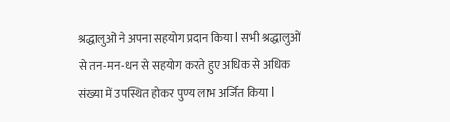श्रद्धालुओं ने अपना सहयोग प्रदान किया l सभी श्रद्धालुओं से तन-मन-धन से सहयोग करते हुए अधिक से अधिक संख्या में उपस्थित होकर पुण्य लाभ अर्जित किया l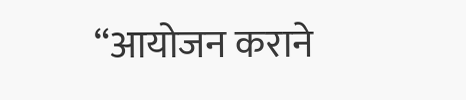“आयोजन कराने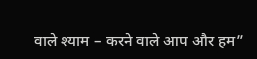वाले श्याम – करने वाले आप और हम”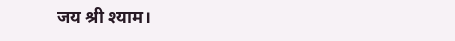जय श्री श्याम।